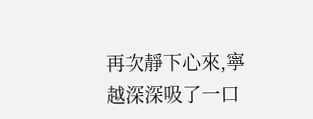再次靜下心來,寧越深深吸了一口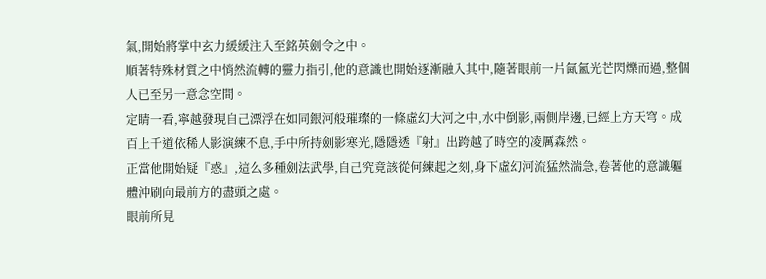氣,開始將掌中玄力緩緩注入至銘英劍令之中。
順著特殊材質之中悄然流轉的靈力指引,他的意識也開始逐漸融入其中,隨著眼前一片氤氳光芒閃爍而過,整個人已至另一意念空間。
定睛一看,寧越發現自己漂浮在如同銀河般璀璨的一條虛幻大河之中,水中倒影,兩側岸邊,已經上方天穹。成百上千道依稀人影演練不息,手中所持劍影寒光,隱隱透『射』出跨越了時空的凌厲森然。
正當他開始疑『惑』,這么多種劍法武學,自己究竟該從何練起之刻,身下虛幻河流猛然湍急,卷著他的意識軀體沖刷向最前方的盡頭之處。
眼前所見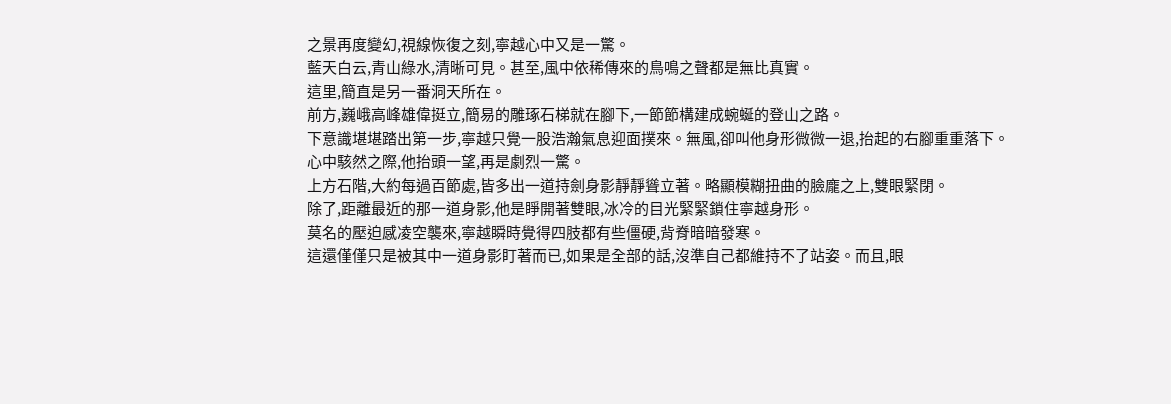之景再度變幻,視線恢復之刻,寧越心中又是一驚。
藍天白云,青山綠水,清晰可見。甚至,風中依稀傳來的鳥鳴之聲都是無比真實。
這里,簡直是另一番洞天所在。
前方,巍峨高峰雄偉挺立,簡易的雕琢石梯就在腳下,一節節構建成蜿蜒的登山之路。
下意識堪堪踏出第一步,寧越只覺一股浩瀚氣息迎面撲來。無風,卻叫他身形微微一退,抬起的右腳重重落下。
心中駭然之際,他抬頭一望,再是劇烈一驚。
上方石階,大約每過百節處,皆多出一道持劍身影靜靜聳立著。略顯模糊扭曲的臉龐之上,雙眼緊閉。
除了,距離最近的那一道身影,他是睜開著雙眼,冰冷的目光緊緊鎖住寧越身形。
莫名的壓迫感凌空襲來,寧越瞬時覺得四肢都有些僵硬,背脊暗暗發寒。
這還僅僅只是被其中一道身影盯著而已,如果是全部的話,沒準自己都維持不了站姿。而且,眼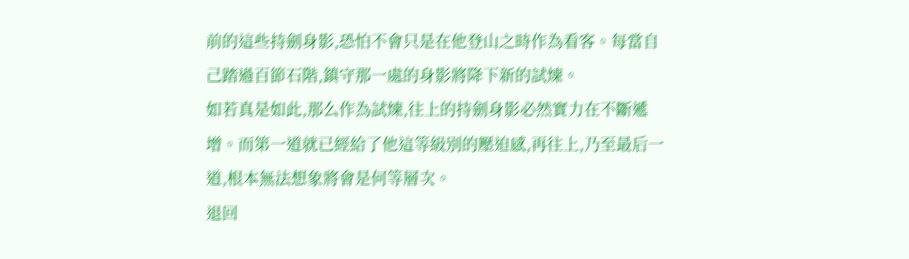前的這些持劍身影,恐怕不會只是在他登山之時作為看客。每當自己踏過百節石階,鎮守那一處的身影將降下新的試煉。
如若真是如此,那么作為試煉,往上的持劍身影必然實力在不斷遞增。而第一道就已經給了他這等級別的壓迫感,再往上,乃至最后一道,根本無法想象將會是何等層次。
退回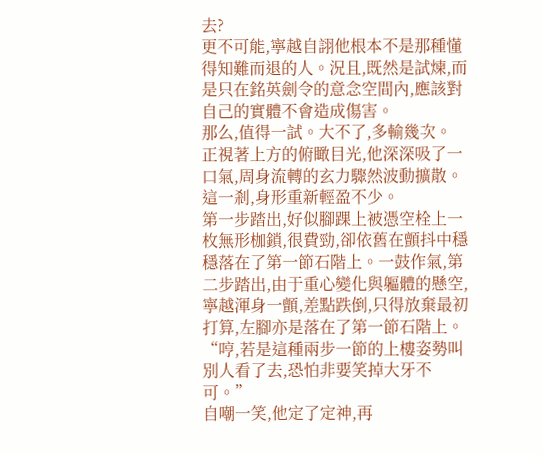去?
更不可能,寧越自詡他根本不是那種懂得知難而退的人。況且,既然是試煉,而是只在銘英劍令的意念空間內,應該對自己的實體不會造成傷害。
那么,值得一試。大不了,多輸幾次。
正視著上方的俯瞰目光,他深深吸了一口氣,周身流轉的玄力驟然波動擴散。這一剎,身形重新輕盈不少。
第一步踏出,好似腳踝上被憑空栓上一枚無形枷鎖,很費勁,卻依舊在顫抖中穩穩落在了第一節石階上。一鼓作氣,第二步踏出,由于重心變化與軀體的懸空,寧越渾身一顫,差點跌倒,只得放棄最初打算,左腳亦是落在了第一節石階上。
“哼,若是這種兩步一節的上樓姿勢叫別人看了去,恐怕非要笑掉大牙不可。”
自嘲一笑,他定了定神,再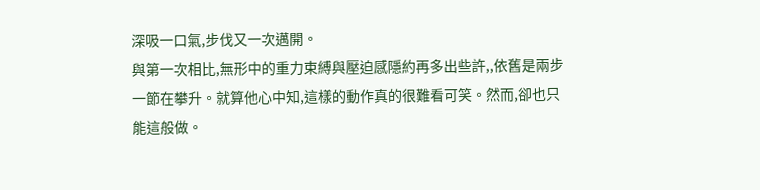深吸一口氣,步伐又一次邁開。
與第一次相比,無形中的重力束縛與壓迫感隱約再多出些許,,依舊是兩步一節在攀升。就算他心中知,這樣的動作真的很難看可笑。然而,卻也只能這般做。